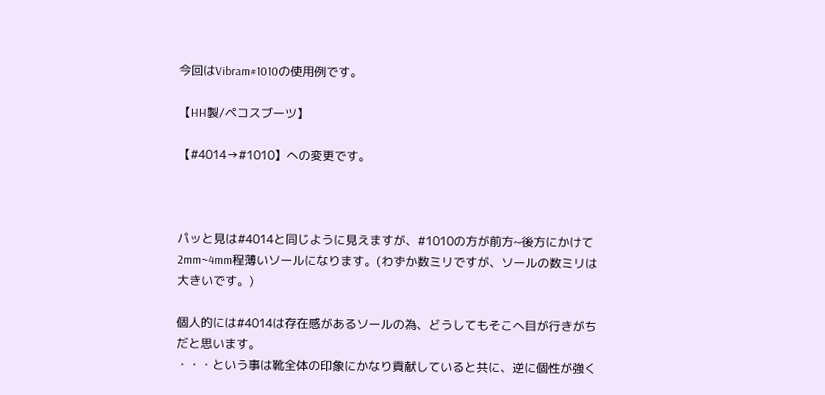今回はVibram#1010の使用例です。

【HH製/ペコスブーツ】

【#4014→#1010】への変更です。



パッと見は#4014と同じように見えますが、#1010の方が前方~後方にかけて
2mm~4mm程薄いソールになります。(わずか数ミリですが、ソールの数ミリは大きいです。)

個人的には#4014は存在感があるソールの為、どうしてもそこへ目が行きがちだと思います。
・・・という事は靴全体の印象にかなり貢献していると共に、逆に個性が強く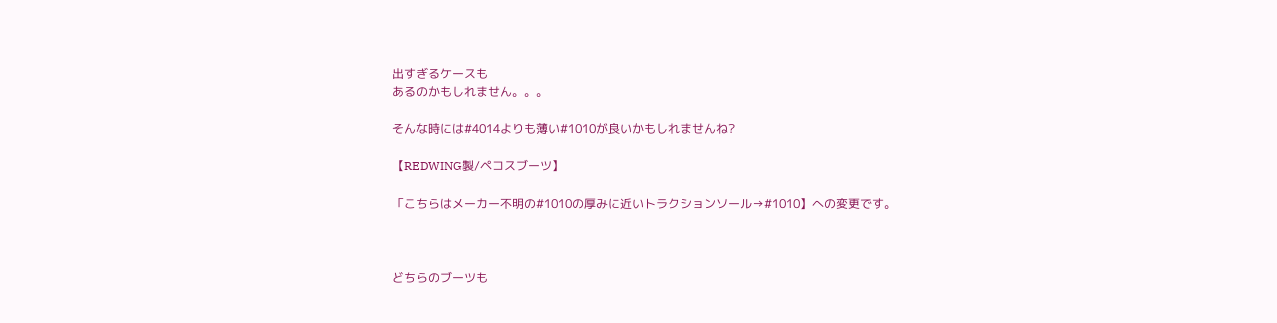出すぎるケースも
あるのかもしれません。。。

そんな時には#4014よりも薄い#1010が良いかもしれませんね?

【REDWING製/ペコスブーツ】

「こちらはメーカー不明の#1010の厚みに近いトラクションソール→#1010】への変更です。



どちらのブーツも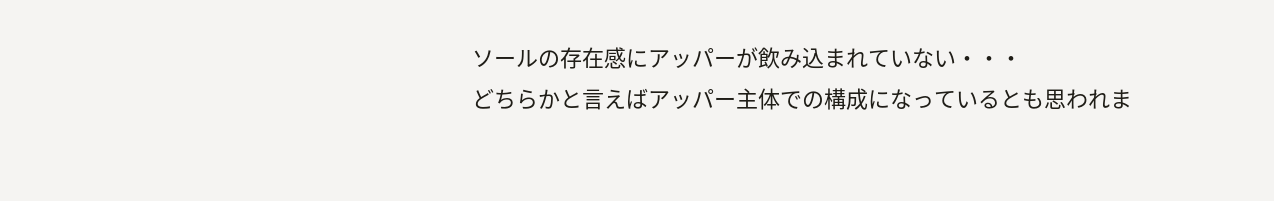ソールの存在感にアッパーが飲み込まれていない・・・
どちらかと言えばアッパー主体での構成になっているとも思われま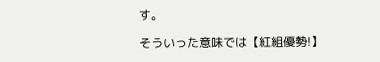す。

そういった意味では【紅組優勢!】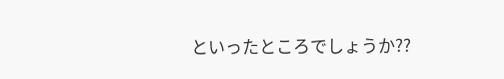といったところでしょうか??